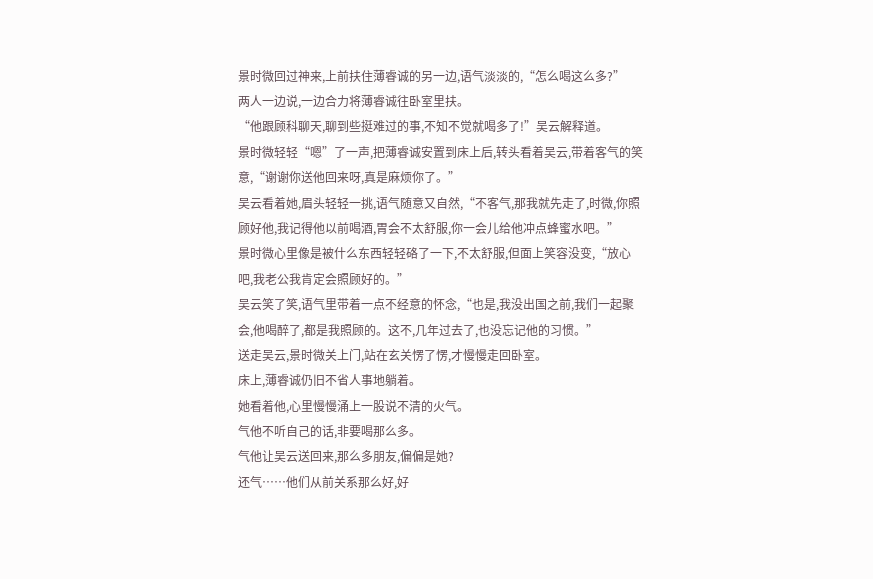景时微回过神来,上前扶住薄睿诚的另一边,语气淡淡的,“怎么喝这么多?”
两人一边说,一边合力将薄睿诚往卧室里扶。
“他跟顾科聊天,聊到些挺难过的事,不知不觉就喝多了!”吴云解释道。
景时微轻轻“嗯”了一声,把薄睿诚安置到床上后,转头看着吴云,带着客气的笑意,“谢谢你送他回来呀,真是麻烦你了。”
吴云看着她,眉头轻轻一挑,语气随意又自然,“不客气,那我就先走了,时微,你照顾好他,我记得他以前喝酒,胃会不太舒服,你一会儿给他冲点蜂蜜水吧。”
景时微心里像是被什么东西轻轻硌了一下,不太舒服,但面上笑容没变,“放心吧,我老公我肯定会照顾好的。”
吴云笑了笑,语气里带着一点不经意的怀念,“也是,我没出国之前,我们一起聚会,他喝醉了,都是我照顾的。这不,几年过去了,也没忘记他的习惯。”
送走吴云,景时微关上门,站在玄关愣了愣,才慢慢走回卧室。
床上,薄睿诚仍旧不省人事地躺着。
她看着他,心里慢慢涌上一股说不清的火气。
气他不听自己的话,非要喝那么多。
气他让吴云送回来,那么多朋友,偏偏是她?
还气……他们从前关系那么好,好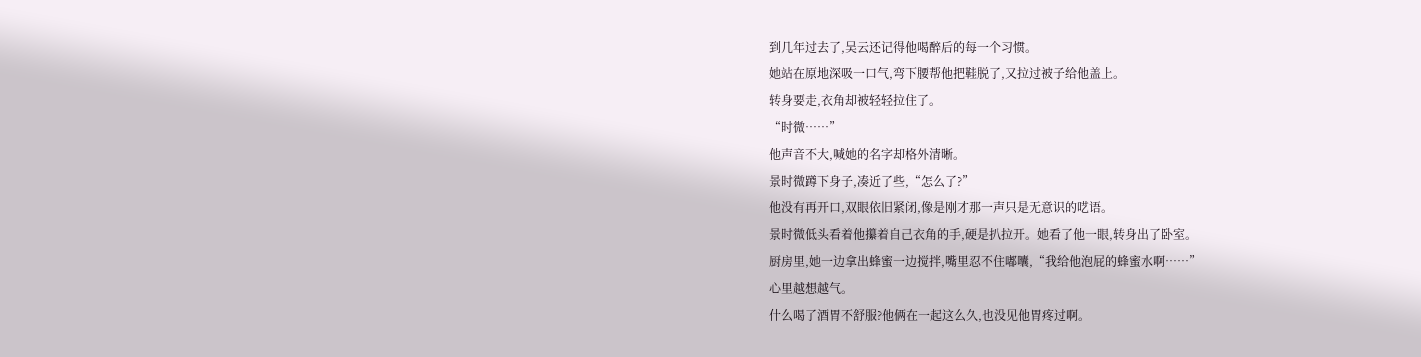到几年过去了,吴云还记得他喝醉后的每一个习惯。
她站在原地深吸一口气,弯下腰帮他把鞋脱了,又拉过被子给他盖上。
转身要走,衣角却被轻轻拉住了。
“时微……”
他声音不大,喊她的名字却格外清晰。
景时微蹲下身子,凑近了些,“怎么了?”
他没有再开口,双眼依旧紧闭,像是刚才那一声只是无意识的呓语。
景时微低头看着他攥着自己衣角的手,硬是扒拉开。她看了他一眼,转身出了卧室。
厨房里,她一边拿出蜂蜜一边搅拌,嘴里忍不住嘟囔,“我给他泡屁的蜂蜜水啊……”
心里越想越气。
什么喝了酒胃不舒服?他俩在一起这么久,也没见他胃疼过啊。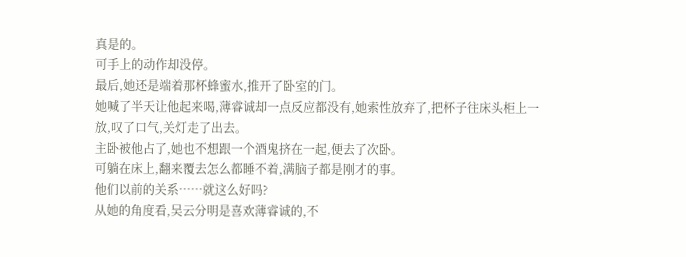真是的。
可手上的动作却没停。
最后,她还是端着那杯蜂蜜水,推开了卧室的门。
她喊了半天让他起来喝,薄睿诚却一点反应都没有,她索性放弃了,把杯子往床头柜上一放,叹了口气,关灯走了出去。
主卧被他占了,她也不想跟一个酒鬼挤在一起,便去了次卧。
可躺在床上,翻来覆去怎么都睡不着,满脑子都是刚才的事。
他们以前的关系……就这么好吗?
从她的角度看,吴云分明是喜欢薄睿诚的,不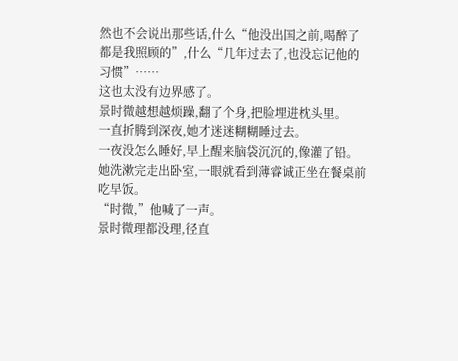然也不会说出那些话,什么“他没出国之前,喝醉了都是我照顾的”,什么“几年过去了,也没忘记他的习惯”……
这也太没有边界感了。
景时微越想越烦躁,翻了个身,把脸埋进枕头里。
一直折腾到深夜,她才迷迷糊糊睡过去。
一夜没怎么睡好,早上醒来脑袋沉沉的,像灌了铅。
她洗漱完走出卧室,一眼就看到薄睿诚正坐在餐桌前吃早饭。
“时微,”他喊了一声。
景时微理都没理,径直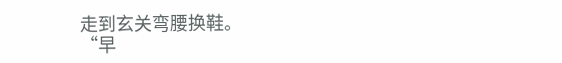走到玄关弯腰换鞋。
“早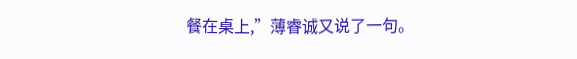餐在桌上,”薄睿诚又说了一句。